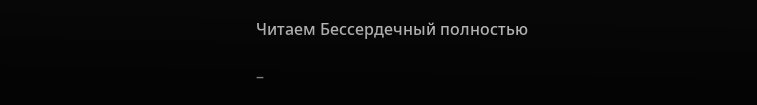Читаем Бессердечный полностью

–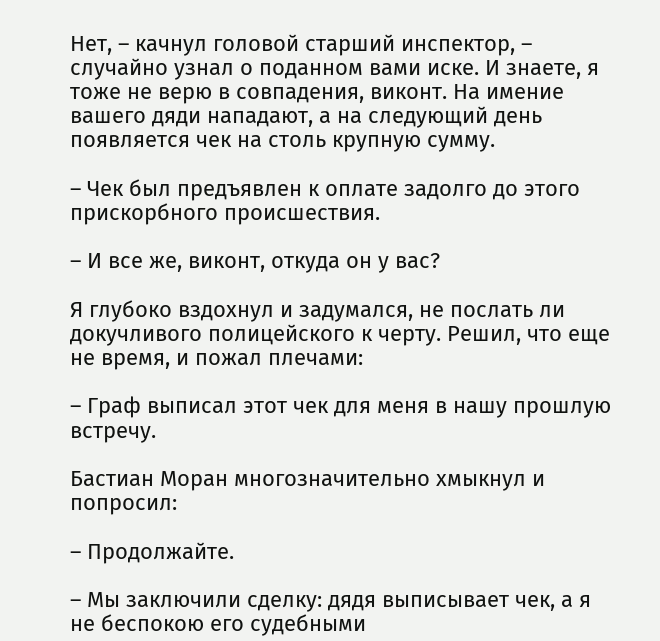Нет, – качнул головой старший инспектор, – случайно узнал о поданном вами иске. И знаете, я тоже не верю в совпадения, виконт. На имение вашего дяди нападают, а на следующий день появляется чек на столь крупную сумму.

– Чек был предъявлен к оплате задолго до этого прискорбного происшествия.

– И все же, виконт, откуда он у вас?

Я глубоко вздохнул и задумался, не послать ли докучливого полицейского к черту. Решил, что еще не время, и пожал плечами:

– Граф выписал этот чек для меня в нашу прошлую встречу.

Бастиан Моран многозначительно хмыкнул и попросил:

– Продолжайте.

– Мы заключили сделку: дядя выписывает чек, а я не беспокою его судебными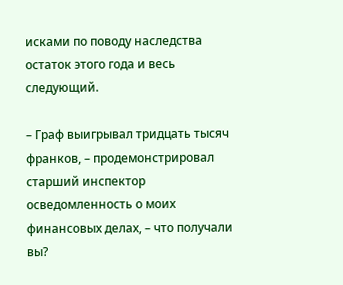исками по поводу наследства остаток этого года и весь следующий.

– Граф выигрывал тридцать тысяч франков, – продемонстрировал старший инспектор осведомленность о моих финансовых делах, – что получали вы?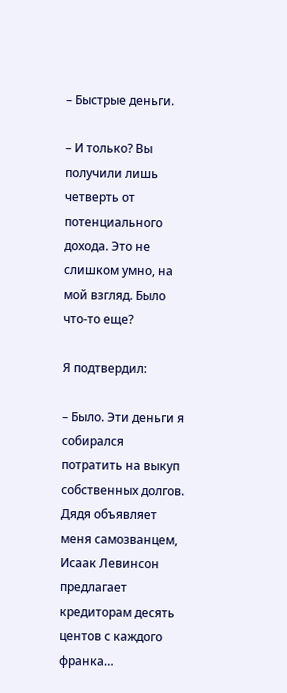– Быстрые деньги.

– И только? Вы получили лишь четверть от потенциального дохода. Это не слишком умно, на мой взгляд. Было что-то еще?

Я подтвердил:

– Было. Эти деньги я собирался потратить на выкуп собственных долгов. Дядя объявляет меня самозванцем, Исаак Левинсон предлагает кредиторам десять центов с каждого франка…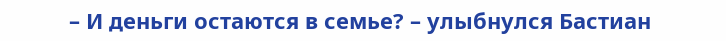– И деньги остаются в семье? – улыбнулся Бастиан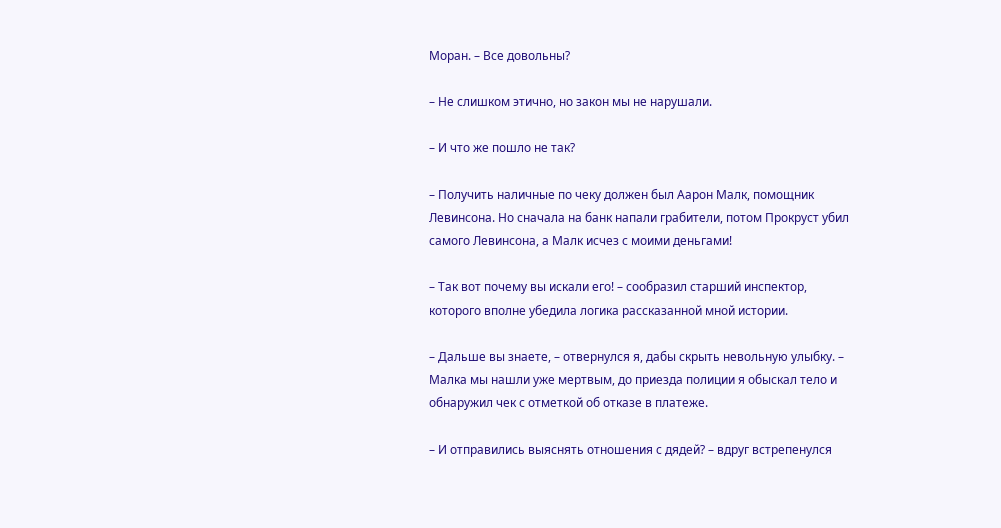Моран. – Все довольны?

– Не слишком этично, но закон мы не нарушали.

– И что же пошло не так?

– Получить наличные по чеку должен был Аарон Малк, помощник Левинсона. Но сначала на банк напали грабители, потом Прокруст убил самого Левинсона, а Малк исчез с моими деньгами!

– Так вот почему вы искали его! – сообразил старший инспектор, которого вполне убедила логика рассказанной мной истории.

– Дальше вы знаете, – отвернулся я, дабы скрыть невольную улыбку. – Малка мы нашли уже мертвым, до приезда полиции я обыскал тело и обнаружил чек с отметкой об отказе в платеже.

– И отправились выяснять отношения с дядей? – вдруг встрепенулся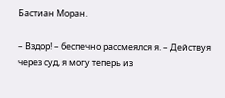Бастиан Моран.

– Вздор! – беспечно рассмеялся я. – Действуя через суд, я могу теперь из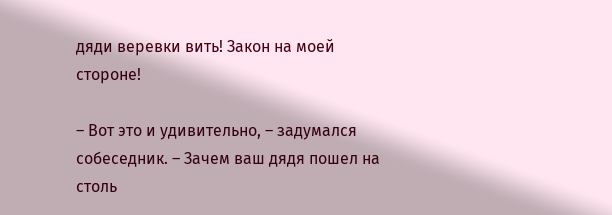дяди веревки вить! Закон на моей стороне!

– Вот это и удивительно, – задумался собеседник. – Зачем ваш дядя пошел на столь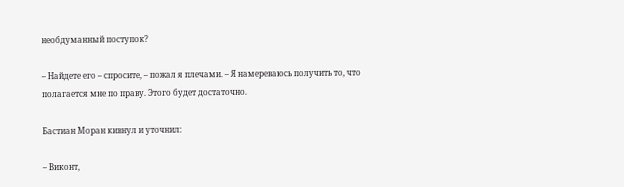необдуманный поступок?

– Найдете его – спросите, – пожал я плечами. – Я намереваюсь получить то, что полагается мне по праву. Этого будет достаточно.

Бастиан Моран кивнул и уточнил:

– Виконт,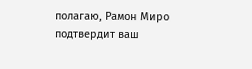полагаю, Рамон Миро подтвердит ваш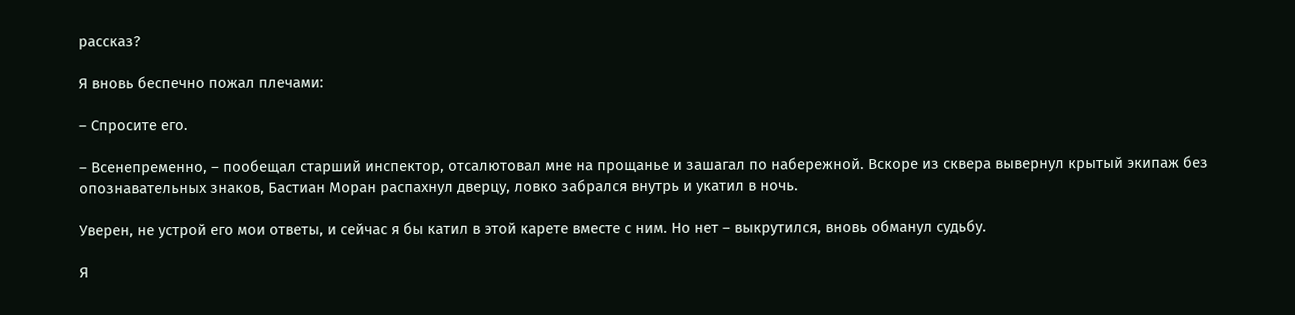рассказ?

Я вновь беспечно пожал плечами:

– Спросите его.

– Всенепременно, – пообещал старший инспектор, отсалютовал мне на прощанье и зашагал по набережной. Вскоре из сквера вывернул крытый экипаж без опознавательных знаков, Бастиан Моран распахнул дверцу, ловко забрался внутрь и укатил в ночь.

Уверен, не устрой его мои ответы, и сейчас я бы катил в этой карете вместе с ним. Но нет – выкрутился, вновь обманул судьбу.

Я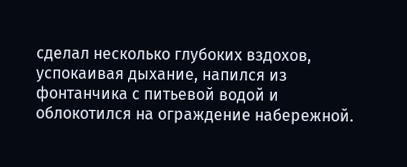сделал несколько глубоких вздохов, успокаивая дыхание, напился из фонтанчика с питьевой водой и облокотился на ограждение набережной.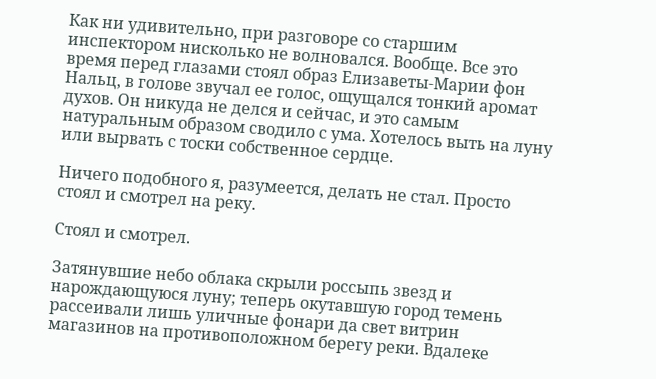Как ни удивительно, при разговоре со старшим инспектором нисколько не волновался. Вообще. Все это время перед глазами стоял образ Елизаветы-Марии фон Нальц, в голове звучал ее голос, ощущался тонкий аромат духов. Он никуда не делся и сейчас, и это самым натуральным образом сводило с ума. Хотелось выть на луну или вырвать с тоски собственное сердце.

Ничего подобного я, разумеется, делать не стал. Просто стоял и смотрел на реку.

Стоял и смотрел.

Затянувшие небо облака скрыли россыпь звезд и нарождающуюся луну; теперь окутавшую город темень рассеивали лишь уличные фонари да свет витрин магазинов на противоположном берегу реки. Вдалеке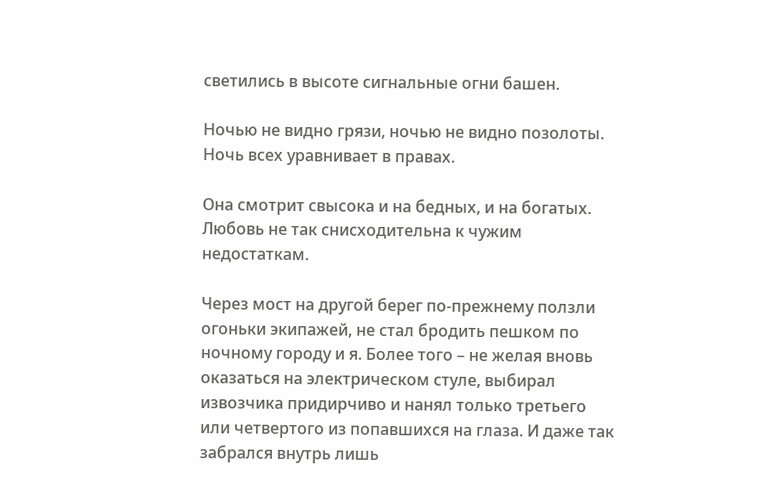светились в высоте сигнальные огни башен.

Ночью не видно грязи, ночью не видно позолоты. Ночь всех уравнивает в правах.

Она смотрит свысока и на бедных, и на богатых. Любовь не так снисходительна к чужим недостаткам.

Через мост на другой берег по-прежнему ползли огоньки экипажей, не стал бродить пешком по ночному городу и я. Более того – не желая вновь оказаться на электрическом стуле, выбирал извозчика придирчиво и нанял только третьего или четвертого из попавшихся на глаза. И даже так забрался внутрь лишь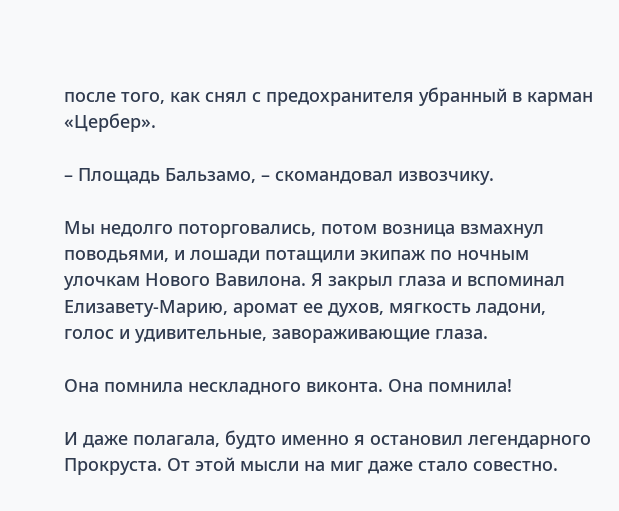после того, как снял с предохранителя убранный в карман «Цербер».

– Площадь Бальзамо, – скомандовал извозчику.

Мы недолго поторговались, потом возница взмахнул поводьями, и лошади потащили экипаж по ночным улочкам Нового Вавилона. Я закрыл глаза и вспоминал Елизавету-Марию, аромат ее духов, мягкость ладони, голос и удивительные, завораживающие глаза.

Она помнила нескладного виконта. Она помнила!

И даже полагала, будто именно я остановил легендарного Прокруста. От этой мысли на миг даже стало совестно.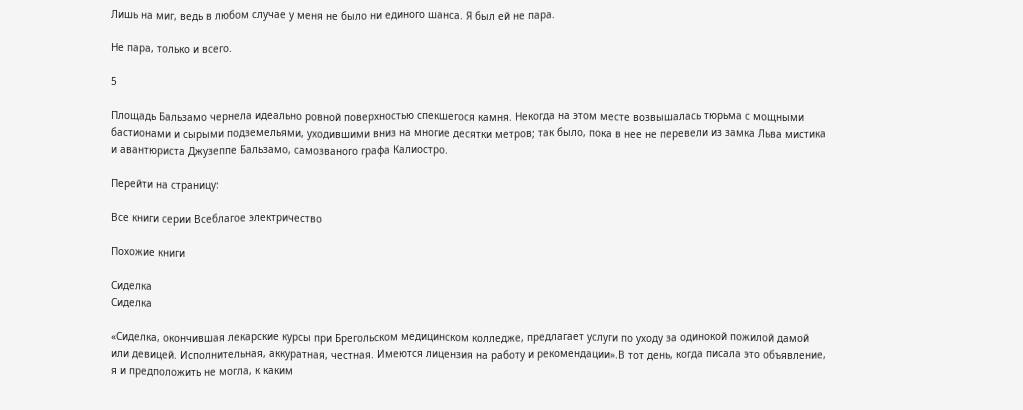Лишь на миг, ведь в любом случае у меня не было ни единого шанса. Я был ей не пара.

Не пара, только и всего.

5

Площадь Бальзамо чернела идеально ровной поверхностью спекшегося камня. Некогда на этом месте возвышалась тюрьма с мощными бастионами и сырыми подземельями, уходившими вниз на многие десятки метров; так было, пока в нее не перевели из замка Льва мистика и авантюриста Джузеппе Бальзамо, самозваного графа Калиостро.

Перейти на страницу:

Все книги серии Всеблагое электричество

Похожие книги

Сиделка
Сиделка

«Сиделка, окончившая лекарские курсы при Брегольском медицинском колледже, предлагает услуги по уходу за одинокой пожилой дамой или девицей. Исполнительная, аккуратная, честная. Имеются лицензия на работу и рекомендации».В тот день, когда писала это объявление, я и предположить не могла, к каким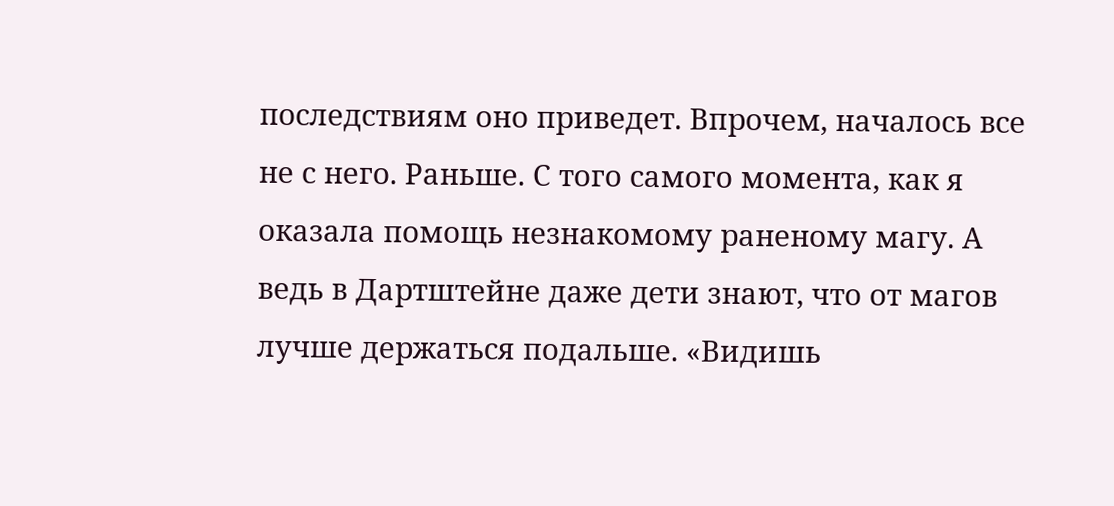последствиям оно приведет. Впрочем, началось все не с него. Раньше. С того самого момента, как я оказала помощь незнакомому раненому магу. А ведь в Дартштейне даже дети знают, что от магов лучше держаться подальше. «Видишь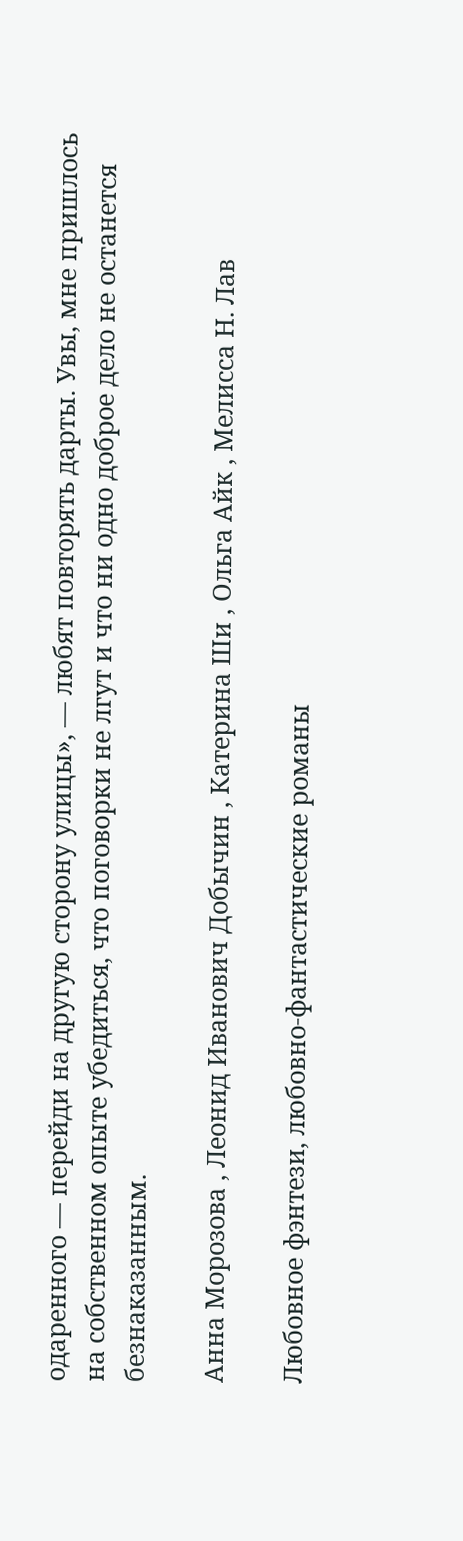одаренного — перейди на другую сторону улицы», — любят повторять дарты. Увы, мне пришлось на собственном опыте убедиться, что поговорки не лгут и что ни одно доброе дело не останется безнаказанным.

Анна Морозова , Леонид Иванович Добычин , Катерина Ши , Ольга Айк , Мелисса Н. Лав

Любовное фэнтези, любовно-фантастические романы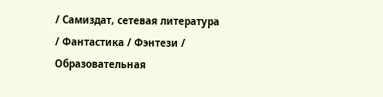/ Самиздат, сетевая литература / Фантастика / Фэнтези / Образовательная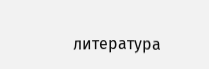литература